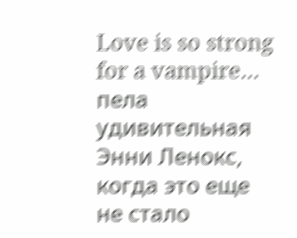Love is so strong for a vampire… пела удивительная Энни Ленокс, когда это еще не стало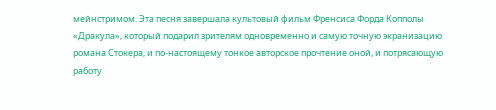мейнстримом. Эта песня завершала культовый фильм Френсиса Форда Копполы «Дракула», который подарил зрителям одновременно и самую точную экранизацию романа Стокера, и по-настоящему тонкое авторское прочтение оной, и потрясающую работу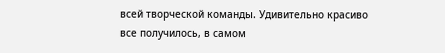всей творческой команды. Удивительно красиво все получилось, в самом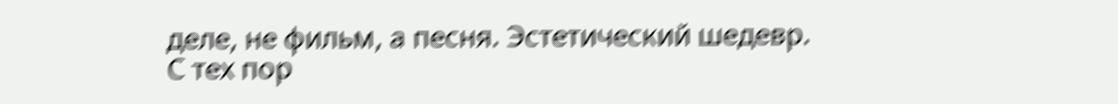деле, не фильм, а песня. Эстетический шедевр.
С тех пор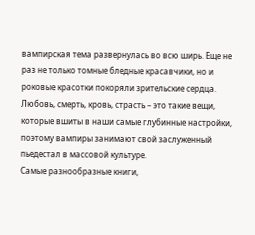вампирская тема развернулась во всю ширь. Еще не раз не только томные бледные красавчики, но и роковые красотки покоряли зрительские сердца. Любовь, смерть, кровь, страсть – это такие вещи, которые вшиты в наши самые глубинные настройки, поэтому вампиры занимают свой заслуженный пьедестал в массовой культуре.
Самые разнообразные книги,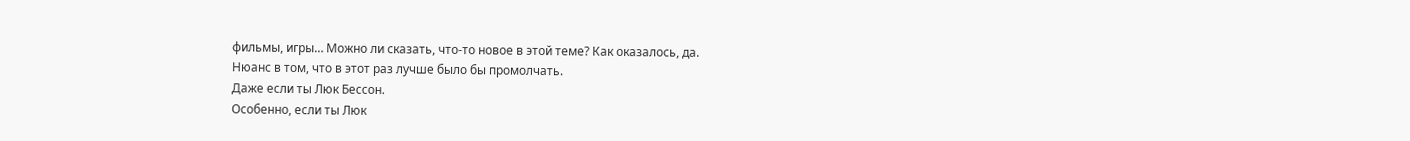фильмы, игры… Можно ли сказать, что-то новое в этой теме? Как оказалось, да.
Нюанс в том, что в этот раз лучше было бы промолчать.
Даже если ты Люк Бессон.
Особенно, если ты Люк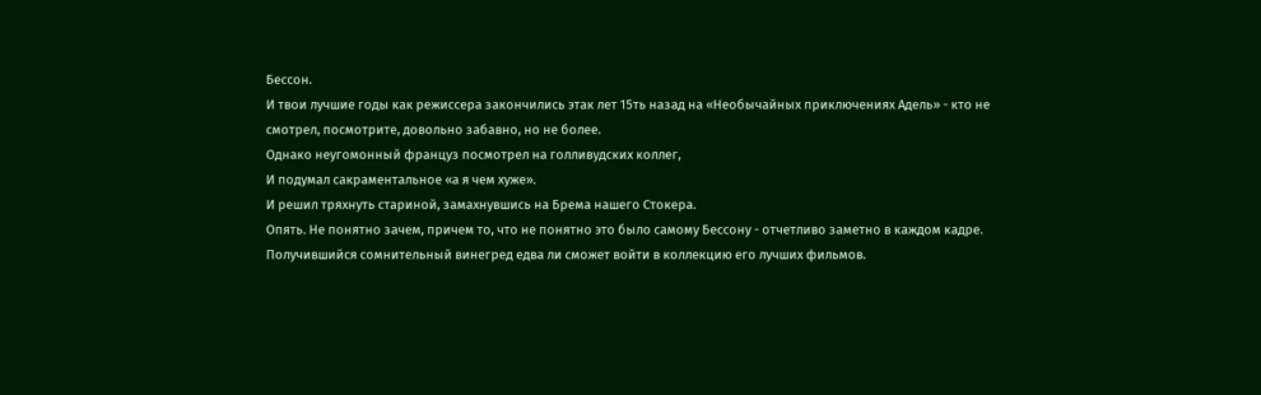Бессон.
И твои лучшие годы как режиссера закончились этак лет 15ть назад на «Необычайных приключениях Адель» - кто не смотрел, посмотрите, довольно забавно, но не более.
Однако неугомонный француз посмотрел на голливудских коллег,
И подумал сакраментальное «а я чем хуже».
И решил тряхнуть стариной, замахнувшись на Брема нашего Стокера.
Опять. Не понятно зачем, причем то, что не понятно это было самому Бессону - отчетливо заметно в каждом кадре. Получившийся сомнительный винегред едва ли сможет войти в коллекцию его лучших фильмов.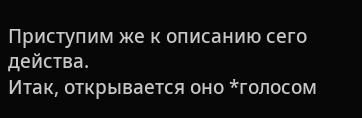Приступим же к описанию сего действа.
Итак, открывается оно *голосом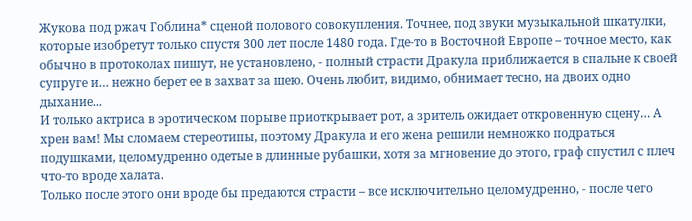Жукова под ржач Гоблина* сценой полового совокупления. Точнее, под звуки музыкальной шкатулки, которые изобретут только спустя 300 лет после 1480 года. Где-то в Восточной Европе – точное место, как обычно в протоколах пишут, не установлено, - полный страсти Дракула приближается в спальне к своей супруге и… нежно берет ее в захват за шею. Очень любит, видимо, обнимает тесно, на двоих одно дыхание...
И только актриса в эротическом порыве приоткрывает рот, а зритель ожидает откровенную сцену… А хрен вам! Мы сломаем стереотипы, поэтому Дракула и его жена решили немножко подраться подушками, целомудренно одетые в длинные рубашки, хотя за мгновение до этого, граф спустил с плеч что-то вроде халата.
Только после этого они вроде бы предаются страсти – все исключительно целомудренно, - после чего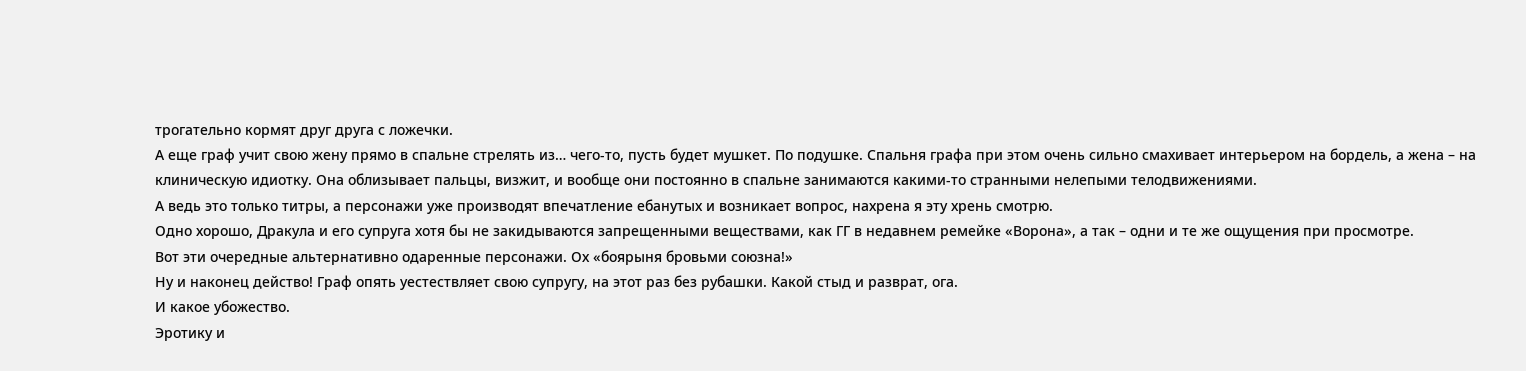трогательно кормят друг друга с ложечки.
А еще граф учит свою жену прямо в спальне стрелять из… чего-то, пусть будет мушкет. По подушке. Спальня графа при этом очень сильно смахивает интерьером на бордель, а жена – на клиническую идиотку. Она облизывает пальцы, визжит, и вообще они постоянно в спальне занимаются какими-то странными нелепыми телодвижениями.
А ведь это только титры, а персонажи уже производят впечатление ебанутых и возникает вопрос, нахрена я эту хрень смотрю.
Одно хорошо, Дракула и его супруга хотя бы не закидываются запрещенными веществами, как ГГ в недавнем ремейке «Ворона», а так – одни и те же ощущения при просмотре.
Вот эти очередные альтернативно одаренные персонажи. Ох «боярыня бровьми союзна!»
Ну и наконец действо! Граф опять уестествляет свою супругу, на этот раз без рубашки. Какой стыд и разврат, ога.
И какое убожество.
Эротику и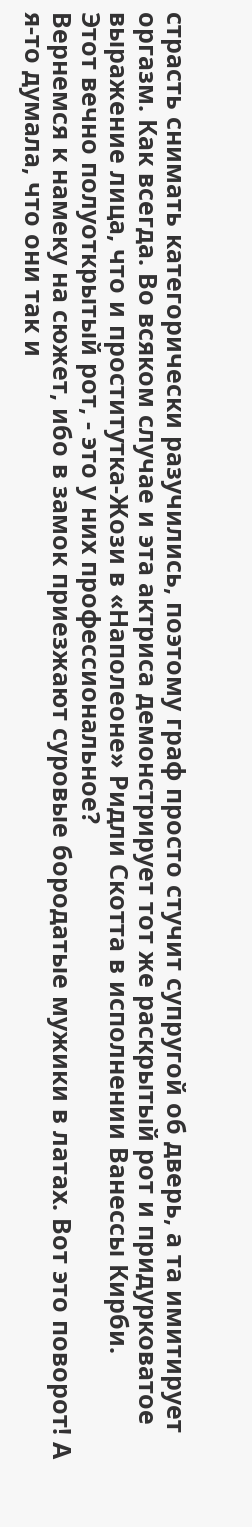страсть снимать категорически разучились, поэтому граф просто стучит супругой об дверь, а та имитирует оргазм. Как всегда. Во всяком случае и эта актриса демонстрирует тот же раскрытый рот и придурковатое выражение лица, что и проститутка-Жози в «Наполеоне» Ридли Скотта в исполнении Ванессы Кирби.
Этот вечно полуоткрытый рот, - это у них профессиональное?
Вернемся к намеку на сюжет, ибо в замок приезжают суровые бородатые мужики в латах. Вот это поворот! А я-то думала, что они так и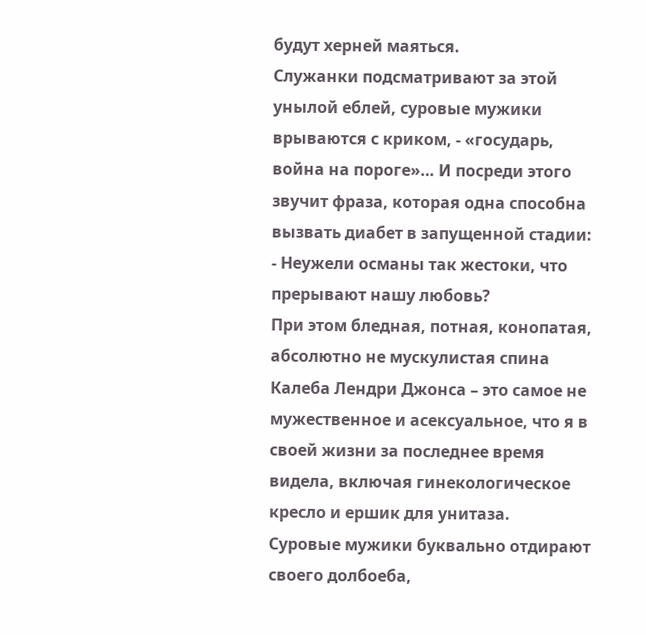будут херней маяться.
Служанки подсматривают за этой унылой еблей, суровые мужики врываются с криком, - «государь, война на пороге»… И посреди этого звучит фраза, которая одна способна вызвать диабет в запущенной стадии:
- Неужели османы так жестоки, что прерывают нашу любовь?
При этом бледная, потная, конопатая, абсолютно не мускулистая спина Калеба Лендри Джонса – это самое не мужественное и асексуальное, что я в своей жизни за последнее время видела, включая гинекологическое кресло и ершик для унитаза.
Суровые мужики буквально отдирают своего долбоеба,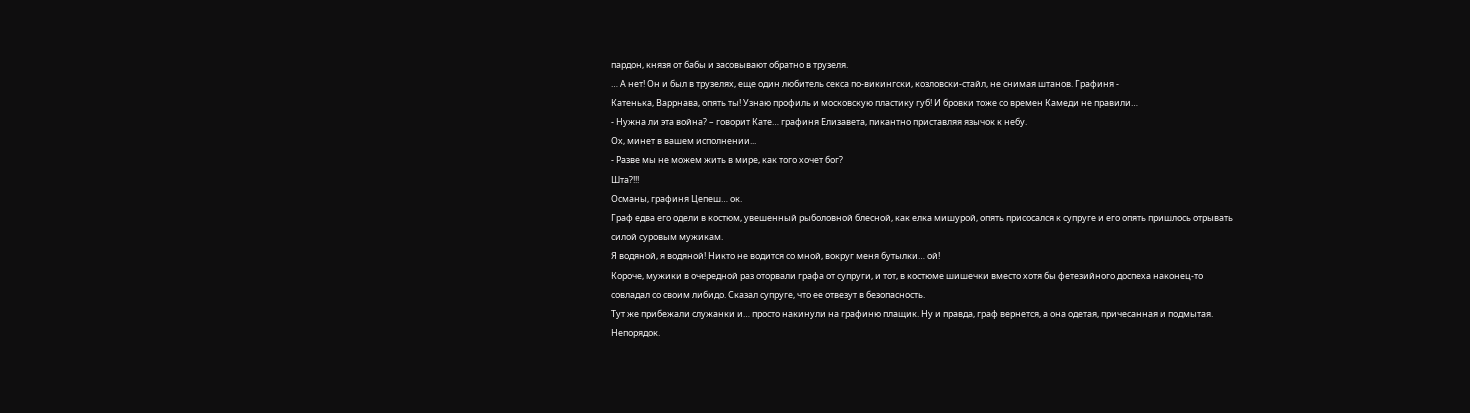пардон, князя от бабы и засовывают обратно в трузеля.
… А нет! Он и был в трузелях, еще один любитель секса по-викингски, козловски-стайл, не снимая штанов. Графиня -
Катенька, Варрнава, опять ты! Узнаю профиль и московскую пластику губ! И бровки тоже со времен Камеди не правили…
- Нужна ли эта война? – говорит Кате… графиня Елизавета, пикантно приставляя язычок к небу.
Ох, минет в вашем исполнении...
- Разве мы не можем жить в мире, как того хочет бог?
Шта?!!!
Османы, графиня Цепеш… ок.
Граф едва его одели в костюм, увешенный рыболовной блесной, как елка мишурой, опять присосался к супруге и его опять пришлось отрывать силой суровым мужикам.
Я водяной, я водяной! Никто не водится со мной, вокруг меня бутылки… ой!
Короче, мужики в очередной раз оторвали графа от супруги, и тот, в костюме шишечки вместо хотя бы фетезийного доспеха наконец-то совладал со своим либидо. Сказал супруге, что ее отвезут в безопасность.
Тут же прибежали служанки и… просто накинули на графиню плащик. Ну и правда, граф вернется, а она одетая, причесанная и подмытая. Непорядок.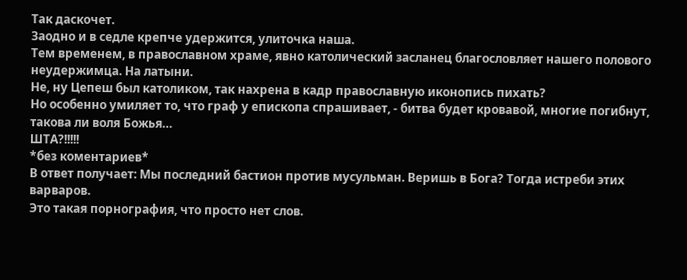Так даскочет.
Заодно и в седле крепче удержится, улиточка наша.
Тем временем, в православном храме, явно католический засланец благословляет нашего полового неудержимца. На латыни.
Не, ну Цепеш был католиком, так нахрена в кадр православную иконопись пихать?
Но особенно умиляет то, что граф у епископа спрашивает, - битва будет кровавой, многие погибнут, такова ли воля Божья…
ШТА?!!!!!
*без коментариев*
В ответ получает: Мы последний бастион против мусульман. Веришь в Бога? Тогда истреби этих варваров.
Это такая порнография, что просто нет слов.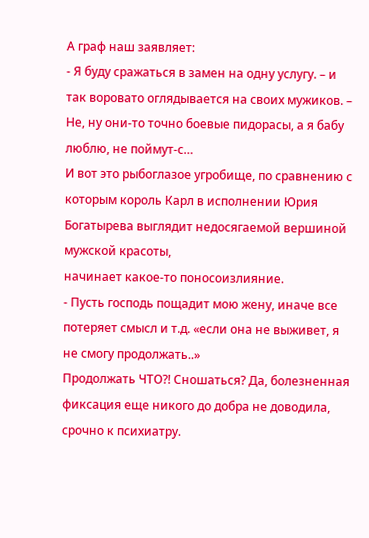А граф наш заявляет:
- Я буду сражаться в замен на одну услугу. – и так воровато оглядывается на своих мужиков. –
Не, ну они-то точно боевые пидорасы, а я бабу люблю, не поймут-с…
И вот это рыбоглазое угробище, по сравнению с которым король Карл в исполнении Юрия Богатырева выглядит недосягаемой вершиной мужской красоты,
начинает какое-то поносоизлияние.
- Пусть господь пощадит мою жену, иначе все потеряет смысл и т.д. «если она не выживет, я не смогу продолжать..»
Продолжать ЧТО?! Сношаться? Да, болезненная фиксация еще никого до добра не доводила, срочно к психиатру.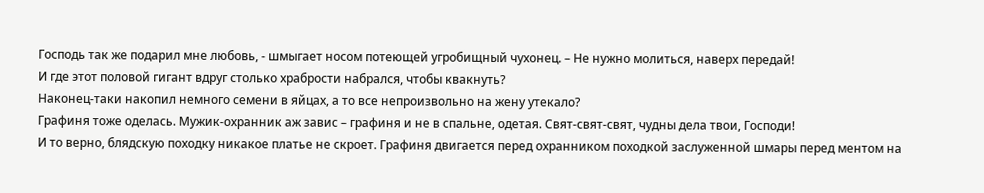Господь так же подарил мне любовь, - шмыгает носом потеющей угробищный чухонец. – Не нужно молиться, наверх передай!
И где этот половой гигант вдруг столько храбрости набрался, чтобы квакнуть?
Наконец-таки накопил немного семени в яйцах, а то все непроизвольно на жену утекало?
Графиня тоже оделась. Мужик-охранник аж завис – графиня и не в спальне, одетая. Свят-свят-свят, чудны дела твои, Господи!
И то верно, блядскую походку никакое платье не скроет. Графиня двигается перед охранником походкой заслуженной шмары перед ментом на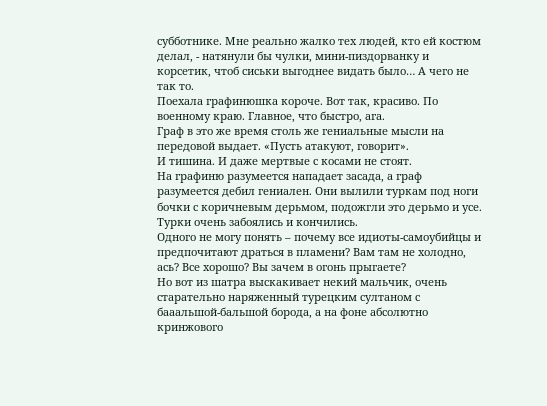субботнике. Мне реально жалко тех людей, кто ей костюм делал, - натянули бы чулки, мини-пиздорванку и корсетик, чтоб сиськи выгоднее видать было… А чего не так то.
Поехала графинюшка короче. Вот так, красиво. По военному краю. Главное, что быстро, ага.
Граф в это же время столь же гениальные мысли на передовой выдает. «Пусть атакуют, говорит».
И тишина. И даже мертвые с косами не стоят.
На графиню разумеется нападает засада, а граф разумеется дебил гениален. Они вылили туркам под ноги бочки с коричневым дерьмом, подожгли это дерьмо и усе. Турки очень забоялись и кончились.
Одного не могу понять – почему все идиоты-самоубийцы и предпочитают драться в пламени? Вам там не холодно, ась? Все хорошо? Вы зачем в огонь прыгаете?
Но вот из шатра выскакивает некий мальчик, очень старательно наряженный турецким султаном с бааальшой-бальшой борода, а на фоне абсолютно кринжового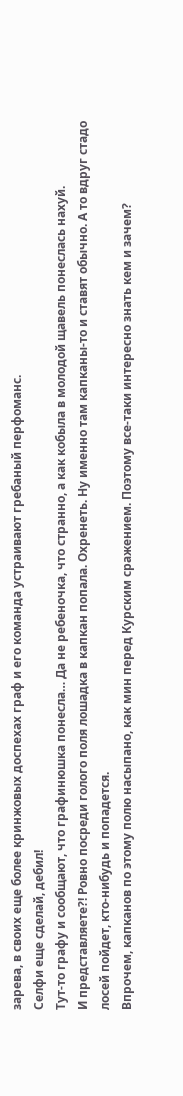зарева, в своих еще более кринжовых доспехах граф и его команда устраивают гребаный перфоманс.
Селфи еще сделай, дебил!
Тут-то графу и сообщают, что графинюшка понесла… Да не ребеночка, что странно, а как кобыла в молодой щавель понеслась нахуй.
И представляете?! Ровно посреди голого поля лошадка в капкан попала. Охренеть. Ну именно там капканы-то и ставят обычно. А то вдруг стадо лосей пойдет, кто-нибудь и попадется.
Впрочем, капканов по этому полю насыпано, как мин перед Курским сражением. Поэтому все-таки интересно знать кем и зачем?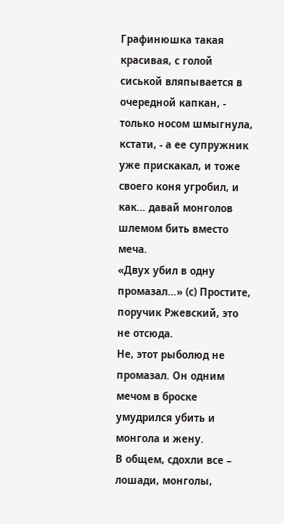Графинюшка такая красивая, с голой сиськой вляпывается в очередной капкан, - только носом шмыгнула, кстати, - а ее супружник уже прискакал, и тоже своего коня угробил, и как… давай монголов шлемом бить вместо меча.
«Двух убил в одну промазал…» (с) Простите, поручик Ржевский, это не отсюда.
Не, этот рыболюд не промазал. Он одним мечом в броске умудрился убить и монгола и жену.
В общем, сдохли все – лошади, монголы,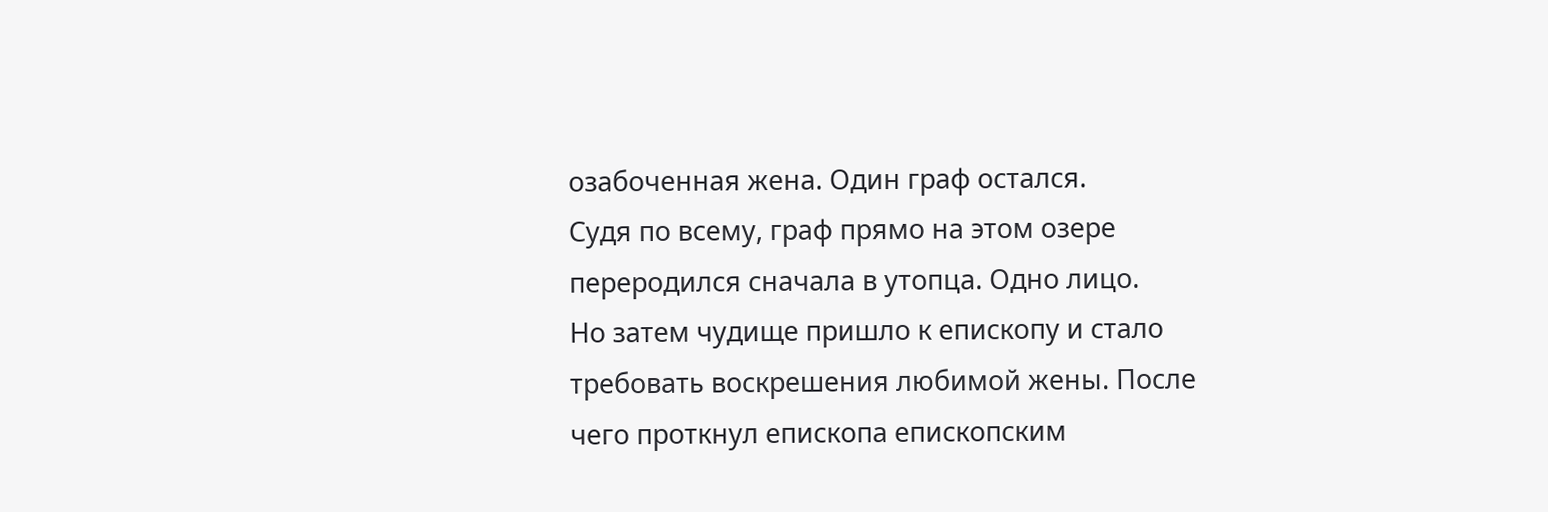озабоченная жена. Один граф остался.
Судя по всему, граф прямо на этом озере переродился сначала в утопца. Одно лицо.
Но затем чудище пришло к епископу и стало требовать воскрешения любимой жены. После чего проткнул епископа епископским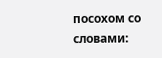посохом со словами: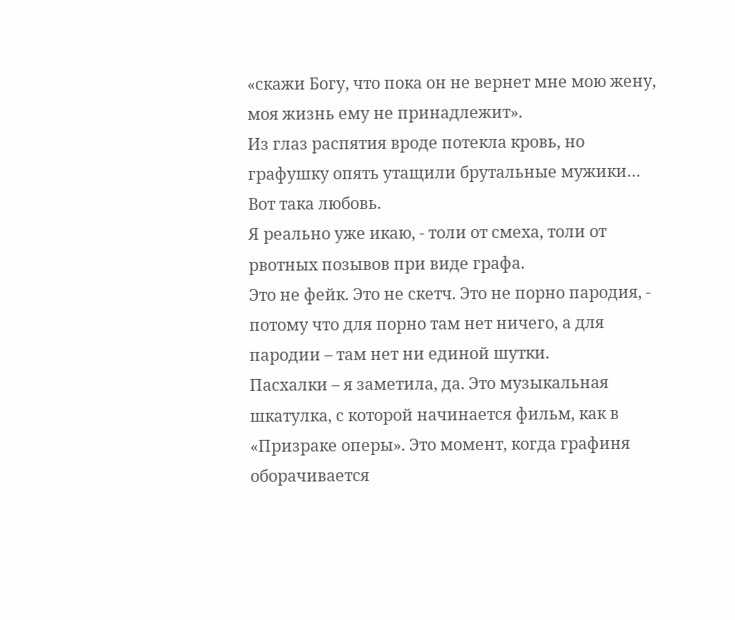«скажи Богу, что пока он не вернет мне мою жену, моя жизнь ему не принадлежит».
Из глаз распятия вроде потекла кровь, но графушку опять утащили брутальные мужики…
Вот така любовь.
Я реально уже икаю, - толи от смеха, толи от рвотных позывов при виде графа.
Это не фейк. Это не скетч. Это не порно пародия, - потому что для порно там нет ничего, а для пародии – там нет ни единой шутки.
Пасхалки – я заметила, да. Это музыкальная шкатулка, с которой начинается фильм, как в «Призраке оперы». Это момент, когда графиня оборачивается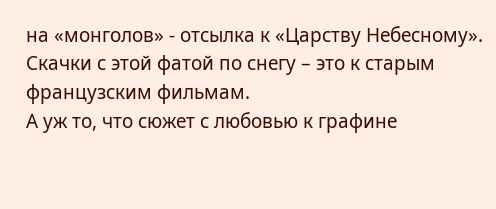на «монголов» - отсылка к «Царству Небесному». Скачки с этой фатой по снегу – это к старым французским фильмам.
А уж то, что сюжет с любовью к графине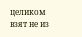целиком взят не из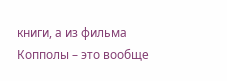книги, а из фильма Копполы – это вообще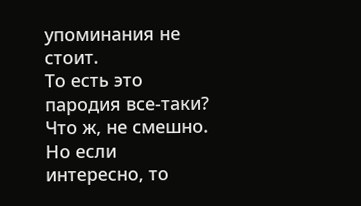упоминания не стоит.
То есть это пародия все-таки?
Что ж, не смешно.
Но если интересно, то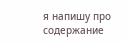я напишу про содержание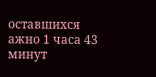оставшихся ажно 1 часа 43 минут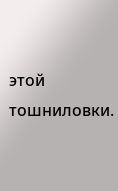этой тошниловки.